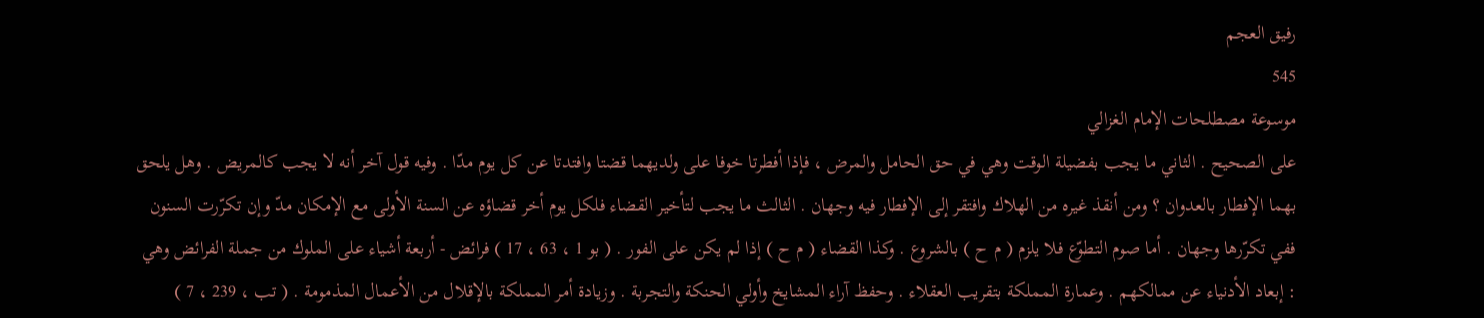رفيق العجم
545
موسوعة مصطلحات الإمام الغزالي
على الصحيح . الثاني ما يجب بفضيلة الوقت وهي في حق الحامل والمرض ، فإذا أفطرتا خوفا على ولديهما قضتا وافتدتا عن كل يوم مدّا . وفيه قول آخر أنه لا يجب كالمريض . وهل يلحق بهما الإفطار بالعدوان ؟ ومن أنقذ غيره من الهلاك وافتقر إلى الإفطار فيه وجهان . الثالث ما يجب لتأخير القضاء فلكل يوم أخر قضاؤه عن السنة الأولى مع الإمكان مدّ وإن تكرّرت السنون ففي تكرّرها وجهان . أما صوم التطوّع فلا يلزم ( م ح ) بالشروع . وكذا القضاء ( م ح ) إذا لم يكن على الفور . ( بو 1 ، 63 ، 17 ) فرائض - أربعة أشياء على الملوك من جملة الفرائض وهي : إبعاد الأدنياء عن ممالكهم . وعمارة المملكة بتقريب العقلاء . وحفظ آراء المشايخ وأولي الحنكة والتجربة . وزيادة أمر المملكة بالإقلال من الأعمال المذمومة . ( تب ، 239 ، 7 )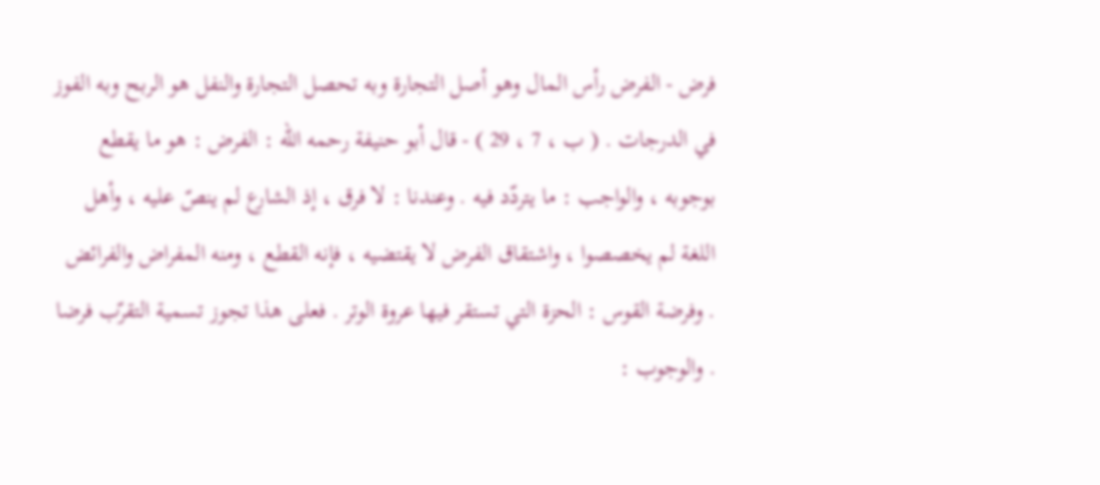فرض - الفرض رأس المال وهو أصل التجارة وبه تحصل التجارة والنفل هو الربح وبه الفوز في الدرجات . ( ب ، 7 ، 29 ) - قال أبو حنيفة رحمه اللّه : الفرض : هو ما يقطع بوجوبه ، والواجب : ما يتردّد فيه . وعندنا : لا فرق ، إذ الشارع لم ينصّ عليه ، وأهل اللغة لم يخصصوا ، واشتقاق الفرض لا يقتضيه ، فإنه القطع ، ومنه المفراض والفرائض . وفرضة القوس : الحزة التي تستقر فيها عروة الوتر . فعلى هذا تجوز تسمية التقرّب فرضا . والوجوب :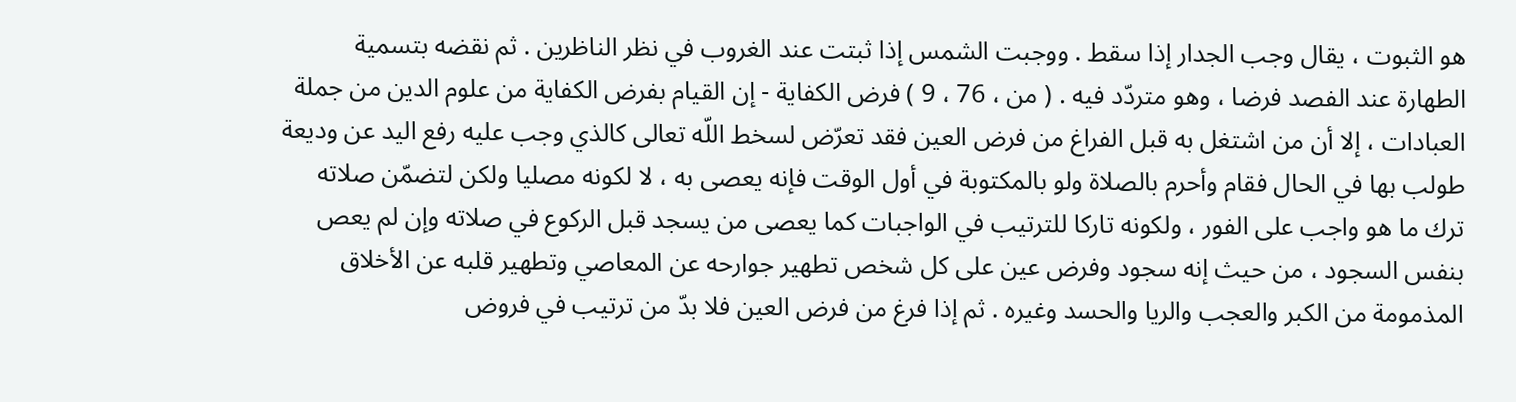هو الثبوت ، يقال وجب الجدار إذا سقط . ووجبت الشمس إذا ثبتت عند الغروب في نظر الناظرين . ثم نقضه بتسمية الطهارة عند الفصد فرضا ، وهو متردّد فيه . ( من ، 76 ، 9 ) فرض الكفاية - إن القيام بفرض الكفاية من علوم الدين من جملة العبادات ، إلا أن من اشتغل به قبل الفراغ من فرض العين فقد تعرّض لسخط اللّه تعالى كالذي وجب عليه رفع اليد عن وديعة طولب بها في الحال فقام وأحرم بالصلاة ولو بالمكتوبة في أول الوقت فإنه يعصى به ، لا لكونه مصليا ولكن لتضمّن صلاته ترك ما هو واجب على الفور ، ولكونه تاركا للترتيب في الواجبات كما يعصى من يسجد قبل الركوع في صلاته وإن لم يعص بنفس السجود ، من حيث إنه سجود وفرض عين على كل شخص تطهير جوارحه عن المعاصي وتطهير قلبه عن الأخلاق المذمومة من الكبر والعجب والريا والحسد وغيره . ثم إذا فرغ من فرض العين فلا بدّ من ترتيب في فروض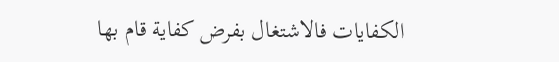الكفايات فالاشتغال بفرض كفاية قام بها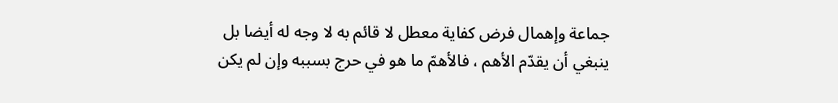جماعة وإهمال فرض كفاية معطل لا قائم به لا وجه له أيضا بل ينبغي أن يقدّم الأهم ، فالأهمّ ما هو في حرج بسببه وإن لم يكن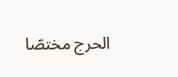الحرج مختصّا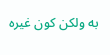به ولكن كون غيره